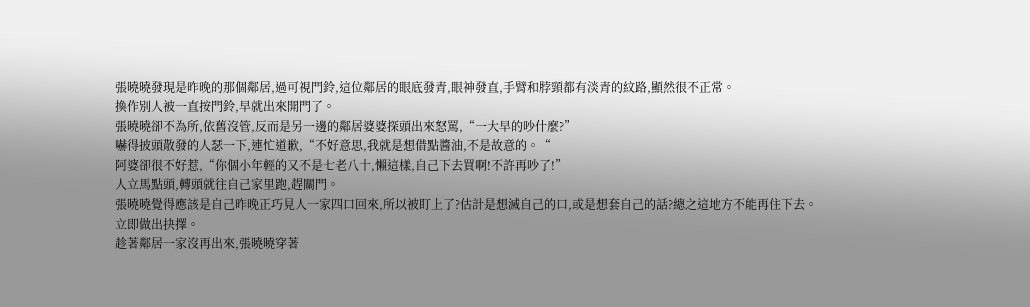張曉曉發現是昨晚的那個鄰居,過可視門鈴,這位鄰居的眼底發青,眼神發直,手臂和脖頸都有淡青的紋路,顯然很不正常。
換作別人被一直按門鈴,早就出來開門了。
張曉曉卻不為所,依舊沒管,反而是另一邊的鄰居婆婆探頭出來怒罵,“一大早的吵什麼?”
嚇得披頭散發的人瑟一下,連忙道歉,“不好意思,我就是想借點醬油,不是故意的。“
阿婆卻很不好惹,“你個小年輕的又不是七老八十,懶這樣,自己下去買啊!不許再吵了!”
人立馬點頭,轉頭就往自己家里跑,趕關門。
張曉曉覺得應該是自己昨晚正巧見人一家四口回來,所以被盯上了?估計是想滅自己的口,或是想套自己的話?總之這地方不能再住下去。
立即做出抉擇。
趁著鄰居一家沒再出來,張曉曉穿著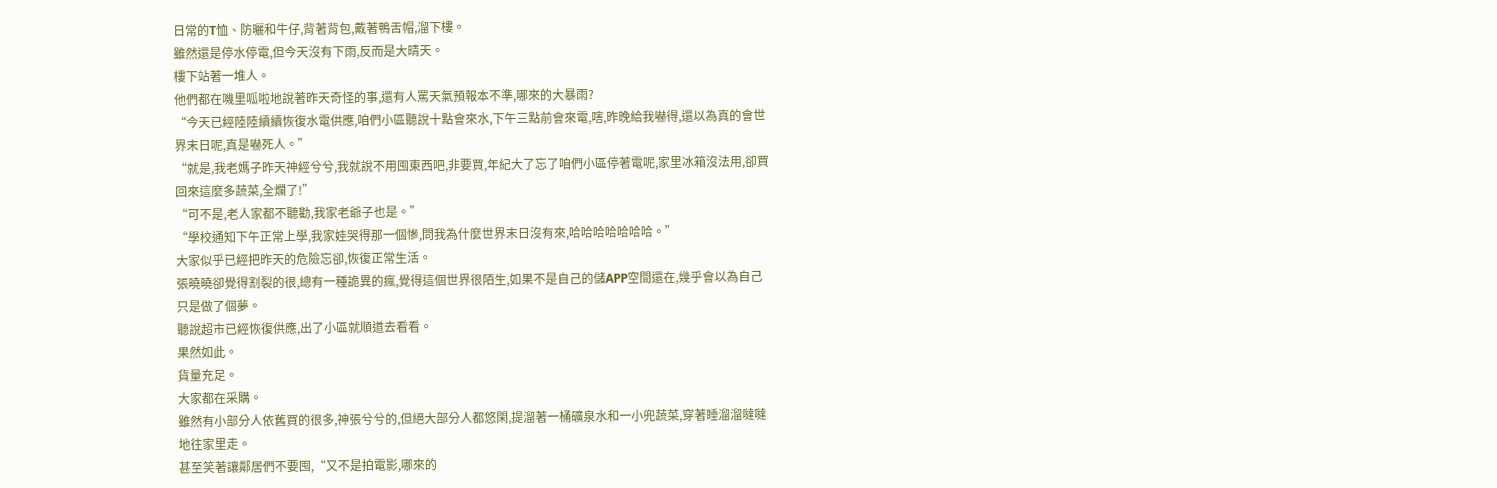日常的T恤、防曬和牛仔,背著背包,戴著鴨舌帽,溜下樓。
雖然還是停水停電,但今天沒有下雨,反而是大晴天。
樓下站著一堆人。
他們都在嘰里呱啦地說著昨天奇怪的事,還有人罵天氣預報本不準,哪來的大暴雨?
“今天已經陸陸續續恢復水電供應,咱們小區聽說十點會來水,下午三點前會來電,嗐,昨晚給我嚇得,還以為真的會世界末日呢,真是嚇死人。”
“就是,我老媽子昨天神經兮兮,我就說不用囤東西吧,非要買,年紀大了忘了咱們小區停著電呢,家里冰箱沒法用,卻買回來這麼多蔬菜,全爛了!”
“可不是,老人家都不聽勸,我家老爺子也是。”
“學校通知下午正常上學,我家娃哭得那一個慘,問我為什麼世界末日沒有來,哈哈哈哈哈哈哈。”
大家似乎已經把昨天的危險忘卻,恢復正常生活。
張曉曉卻覺得割裂的很,總有一種詭異的瘋,覺得這個世界很陌生,如果不是自己的儲APP空間還在,幾乎會以為自己只是做了個夢。
聽說超市已經恢復供應,出了小區就順道去看看。
果然如此。
貨量充足。
大家都在采購。
雖然有小部分人依舊買的很多,神張兮兮的,但絕大部分人都悠閑,提溜著一桶礦泉水和一小兜蔬菜,穿著睡溜溜噠噠地往家里走。
甚至笑著讓鄰居們不要囤,“又不是拍電影,哪來的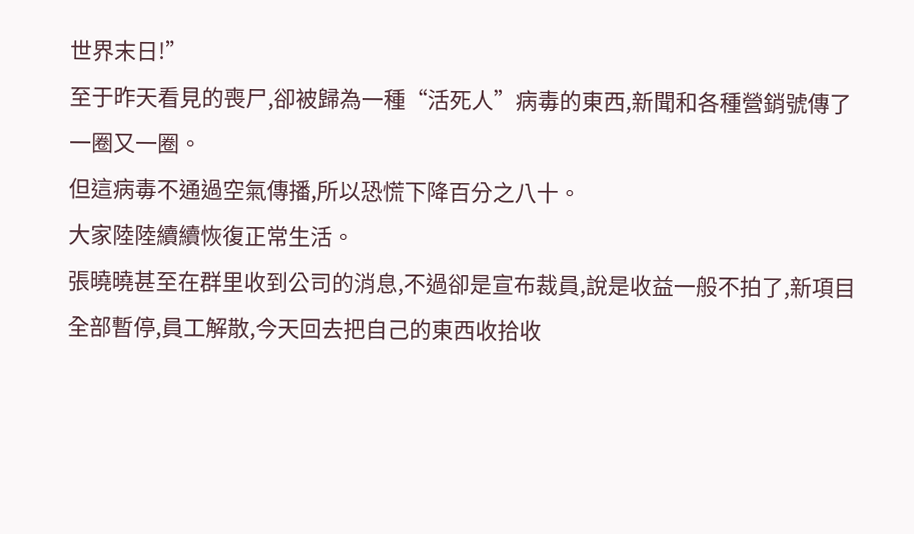世界末日!”
至于昨天看見的喪尸,卻被歸為一種“活死人”病毒的東西,新聞和各種營銷號傳了一圈又一圈。
但這病毒不通過空氣傳播,所以恐慌下降百分之八十。
大家陸陸續續恢復正常生活。
張曉曉甚至在群里收到公司的消息,不過卻是宣布裁員,說是收益一般不拍了,新項目全部暫停,員工解散,今天回去把自己的東西收拾收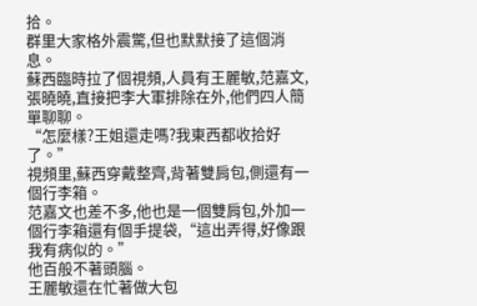拾。
群里大家格外震驚,但也默默接了這個消息。
蘇西臨時拉了個視頻,人員有王麗敏,范嘉文,張曉曉,直接把李大軍排除在外,他們四人簡單聊聊。
“怎麼樣?王姐還走嗎?我東西都收拾好了。”
視頻里,蘇西穿戴整齊,背著雙肩包,側還有一個行李箱。
范嘉文也差不多,他也是一個雙肩包,外加一個行李箱還有個手提袋,“這出弄得,好像跟我有病似的。”
他百般不著頭腦。
王麗敏還在忙著做大包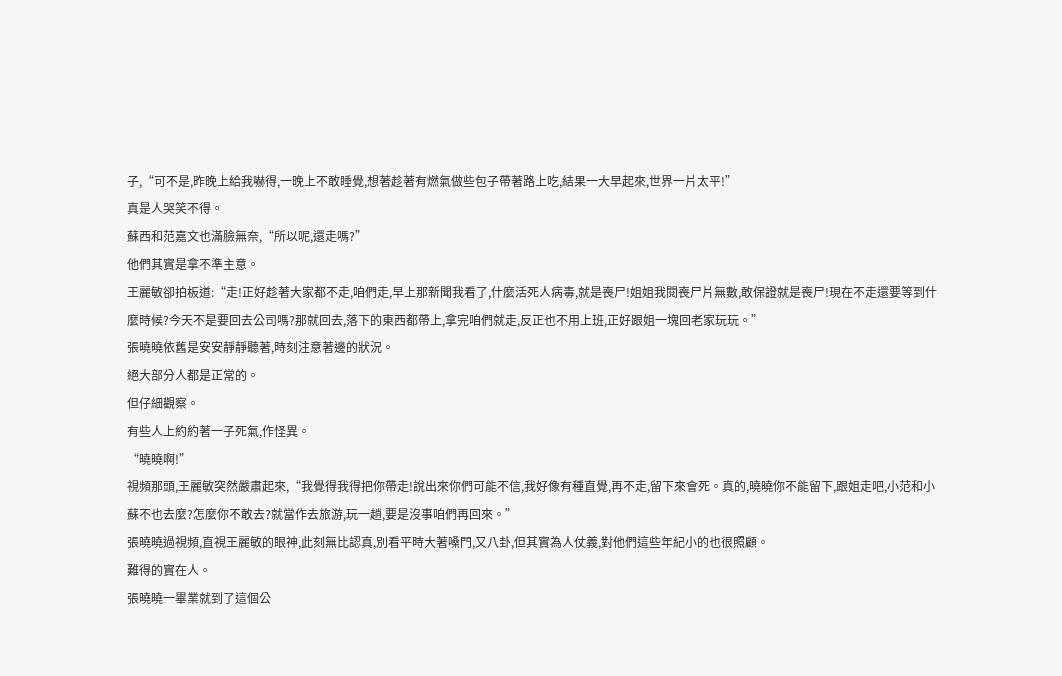子,“可不是,昨晚上給我嚇得,一晚上不敢睡覺,想著趁著有燃氣做些包子帶著路上吃,結果一大早起來,世界一片太平!”
真是人哭笑不得。
蘇西和范嘉文也滿臉無奈,“所以呢,還走嗎?”
他們其實是拿不準主意。
王麗敏卻拍板道:“走!正好趁著大家都不走,咱們走,早上那新聞我看了,什麼活死人病毒,就是喪尸!姐姐我閱喪尸片無數,敢保證就是喪尸!現在不走還要等到什麼時候?今天不是要回去公司嗎?那就回去,落下的東西都帶上,拿完咱們就走,反正也不用上班,正好跟姐一塊回老家玩玩。”
張曉曉依舊是安安靜靜聽著,時刻注意著邊的狀況。
絕大部分人都是正常的。
但仔細觀察。
有些人上約約著一子死氣,作怪異。
“曉曉啊!”
視頻那頭,王麗敏突然嚴肅起來,“我覺得我得把你帶走!說出來你們可能不信,我好像有種直覺,再不走,留下來會死。真的,曉曉你不能留下,跟姐走吧,小范和小蘇不也去麼?怎麼你不敢去?就當作去旅游,玩一趟,要是沒事咱們再回來。”
張曉曉過視頻,直視王麗敏的眼神,此刻無比認真,別看平時大著嗓門,又八卦,但其實為人仗義,對他們這些年紀小的也很照顧。
難得的實在人。
張曉曉一畢業就到了這個公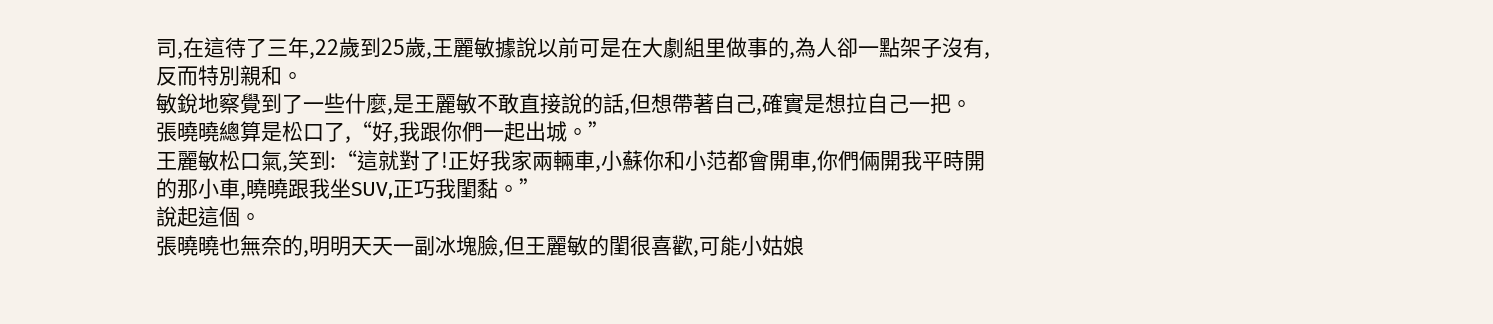司,在這待了三年,22歲到25歲,王麗敏據說以前可是在大劇組里做事的,為人卻一點架子沒有,反而特別親和。
敏銳地察覺到了一些什麼,是王麗敏不敢直接說的話,但想帶著自己,確實是想拉自己一把。
張曉曉總算是松口了,“好,我跟你們一起出城。”
王麗敏松口氣,笑到:“這就對了!正好我家兩輛車,小蘇你和小范都會開車,你們倆開我平時開的那小車,曉曉跟我坐SUV,正巧我閨黏。”
說起這個。
張曉曉也無奈的,明明天天一副冰塊臉,但王麗敏的閨很喜歡,可能小姑娘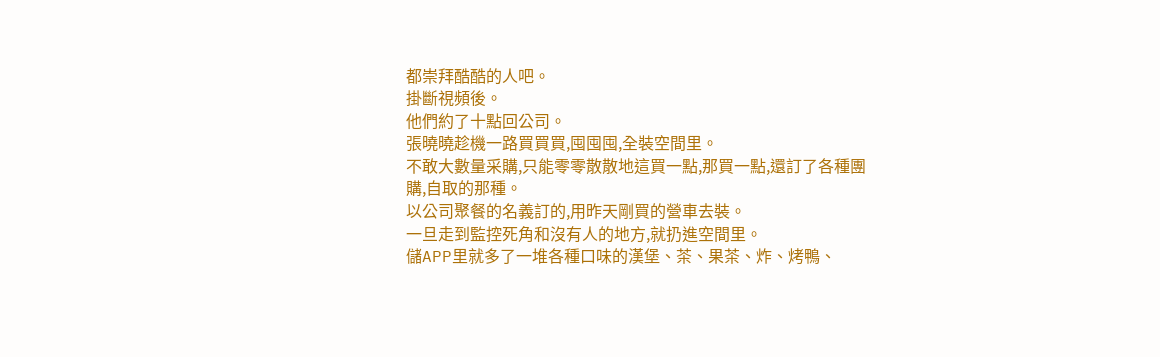都崇拜酷酷的人吧。
掛斷視頻後。
他們約了十點回公司。
張曉曉趁機一路買買買,囤囤囤,全裝空間里。
不敢大數量采購,只能零零散散地這買一點,那買一點,還訂了各種團購,自取的那種。
以公司聚餐的名義訂的,用昨天剛買的營車去裝。
一旦走到監控死角和沒有人的地方,就扔進空間里。
儲APP里就多了一堆各種口味的漢堡、茶、果茶、炸、烤鴨、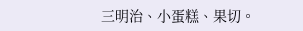三明治、小蛋糕、果切。